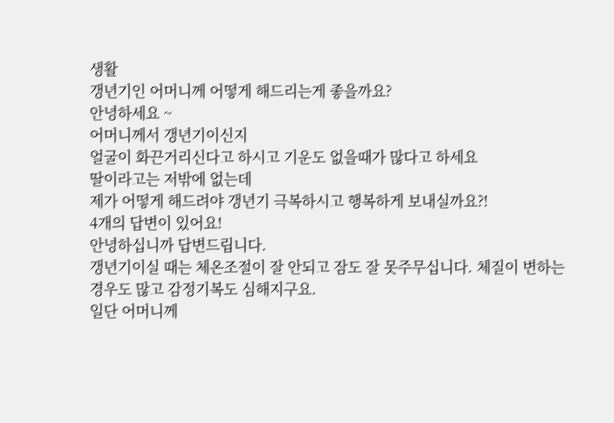생활
갱년기인 어머니께 어떻게 해드리는게 좋을까요?
안녕하세요 ~
어머니께서 갱년기이신지
얼굴이 화끈거리신다고 하시고 기운도 없을때가 많다고 하세요
딸이라고는 저밖에 없는데
제가 어떻게 해드려야 갱년기 극복하시고 행복하게 보내실까요?!
4개의 답변이 있어요!
안녕하십니까 답변드립니다.
갱년기이실 때는 체온조절이 잘 안되고 잠도 잘 못주무십니다. 체질이 변하는 경우도 많고 감정기복도 심해지구요.
일단 어머니께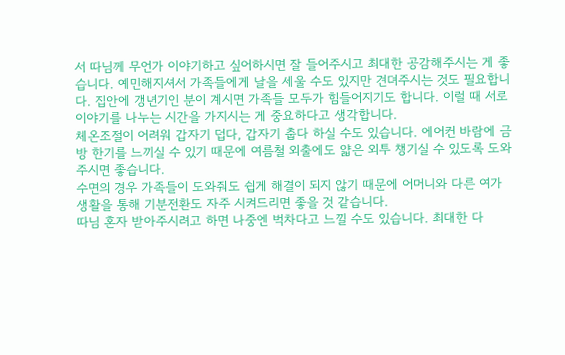서 따님께 무언가 이야기하고 싶어하시면 잘 들어주시고 최대한 공감해주시는 게 좋습니다. 예민해지셔서 가족들에게 날을 세울 수도 있지만 견뎌주시는 것도 필요합니다. 집안에 갱년기인 분이 계시면 가족들 모두가 힘들어지기도 합니다. 이럴 때 서로 이야기를 나누는 시간을 가지시는 게 중요하다고 생각합니다.
체온조절이 어려워 갑자기 덥다, 갑자기 춥다 하실 수도 있습니다. 에어컨 바람에 금방 한기를 느끼실 수 있기 때문에 여름철 외출에도 얇은 외투 챙기실 수 있도록 도와주시면 좋습니다.
수면의 경우 가족들이 도와줘도 쉽게 해결이 되지 않기 때문에 어머니와 다른 여가생활을 통해 기분전환도 자주 시켜드리면 좋을 것 같습니다.
따님 혼자 받아주시려고 하면 나중엔 벅차다고 느낄 수도 있습니다. 최대한 다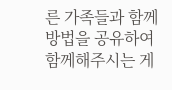른 가족들과 함께 방법을 공유하여 함께해주시는 게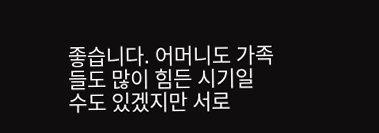좋습니다. 어머니도 가족들도 많이 힘든 시기일 수도 있겠지만 서로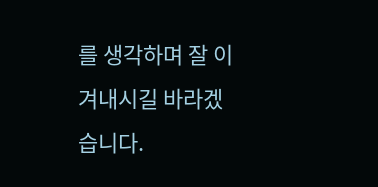를 생각하며 잘 이겨내시길 바라겠습니다.